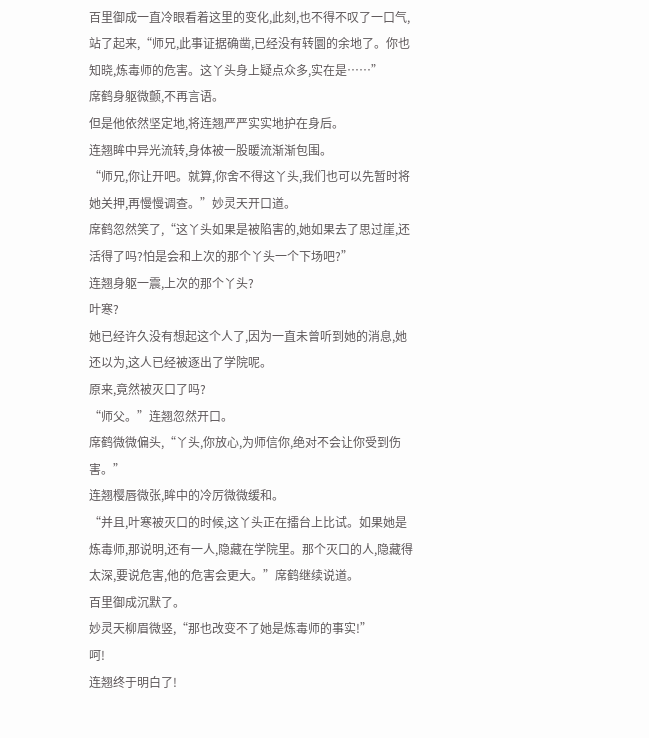百里御成一直冷眼看着这里的变化,此刻,也不得不叹了一口气,站了起来,“师兄,此事证据确凿,已经没有转圜的余地了。你也知晓,炼毒师的危害。这丫头身上疑点众多,实在是……”
席鹤身躯微颤,不再言语。
但是他依然坚定地,将连翘严严实实地护在身后。
连翘眸中异光流转,身体被一股暖流渐渐包围。
“师兄,你让开吧。就算,你舍不得这丫头,我们也可以先暂时将她关押,再慢慢调查。”妙灵天开口道。
席鹤忽然笑了,“这丫头如果是被陷害的,她如果去了思过崖,还活得了吗?怕是会和上次的那个丫头一个下场吧?”
连翘身躯一震,上次的那个丫头?
叶寒?
她已经许久没有想起这个人了,因为一直未曾听到她的消息,她还以为,这人已经被逐出了学院呢。
原来,竟然被灭口了吗?
“师父。”连翘忽然开口。
席鹤微微偏头,“丫头,你放心,为师信你,绝对不会让你受到伤害。”
连翘樱唇微张,眸中的冷厉微微缓和。
“并且,叶寒被灭口的时候,这丫头正在擂台上比试。如果她是炼毒师,那说明,还有一人,隐藏在学院里。那个灭口的人,隐藏得太深,要说危害,他的危害会更大。”席鹤继续说道。
百里御成沉默了。
妙灵天柳眉微竖,“那也改变不了她是炼毒师的事实!”
呵!
连翘终于明白了!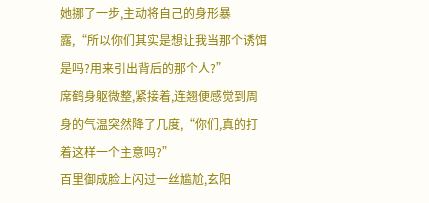她挪了一步,主动将自己的身形暴露,“所以你们其实是想让我当那个诱饵是吗?用来引出背后的那个人?”
席鹤身躯微整,紧接着,连翘便感觉到周身的气温突然降了几度,“你们,真的打着这样一个主意吗?”
百里御成脸上闪过一丝尴尬,玄阳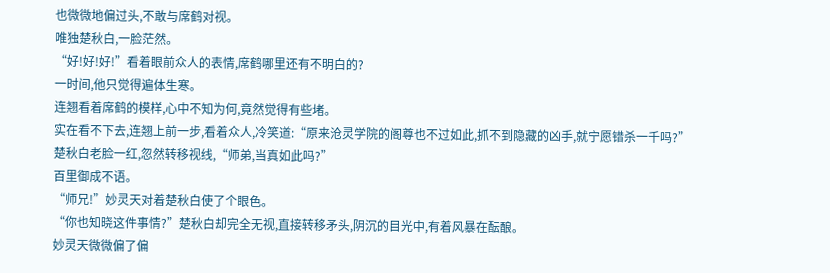也微微地偏过头,不敢与席鹤对视。
唯独楚秋白,一脸茫然。
“好!好!好!”看着眼前众人的表情,席鹤哪里还有不明白的?
一时间,他只觉得遍体生寒。
连翘看着席鹤的模样,心中不知为何,竟然觉得有些堵。
实在看不下去,连翘上前一步,看着众人,冷笑道:“原来沧灵学院的阁尊也不过如此,抓不到隐藏的凶手,就宁愿错杀一千吗?”
楚秋白老脸一红,忽然转移视线,“师弟,当真如此吗?”
百里御成不语。
“师兄!”妙灵天对着楚秋白使了个眼色。
“你也知晓这件事情?”楚秋白却完全无视,直接转移矛头,阴沉的目光中,有着风暴在酝酿。
妙灵天微微偏了偏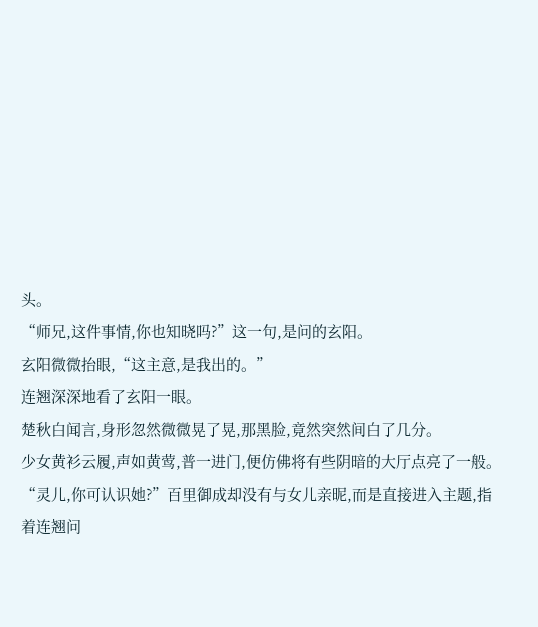头。
“师兄,这件事情,你也知晓吗?”这一句,是问的玄阳。
玄阳微微抬眼,“这主意,是我出的。”
连翘深深地看了玄阳一眼。
楚秋白闻言,身形忽然微微晃了晃,那黑脸,竟然突然间白了几分。
少女黄衫云履,声如黄莺,普一进门,便仿佛将有些阴暗的大厅点亮了一般。
“灵儿,你可认识她?”百里御成却没有与女儿亲昵,而是直接进入主题,指着连翘问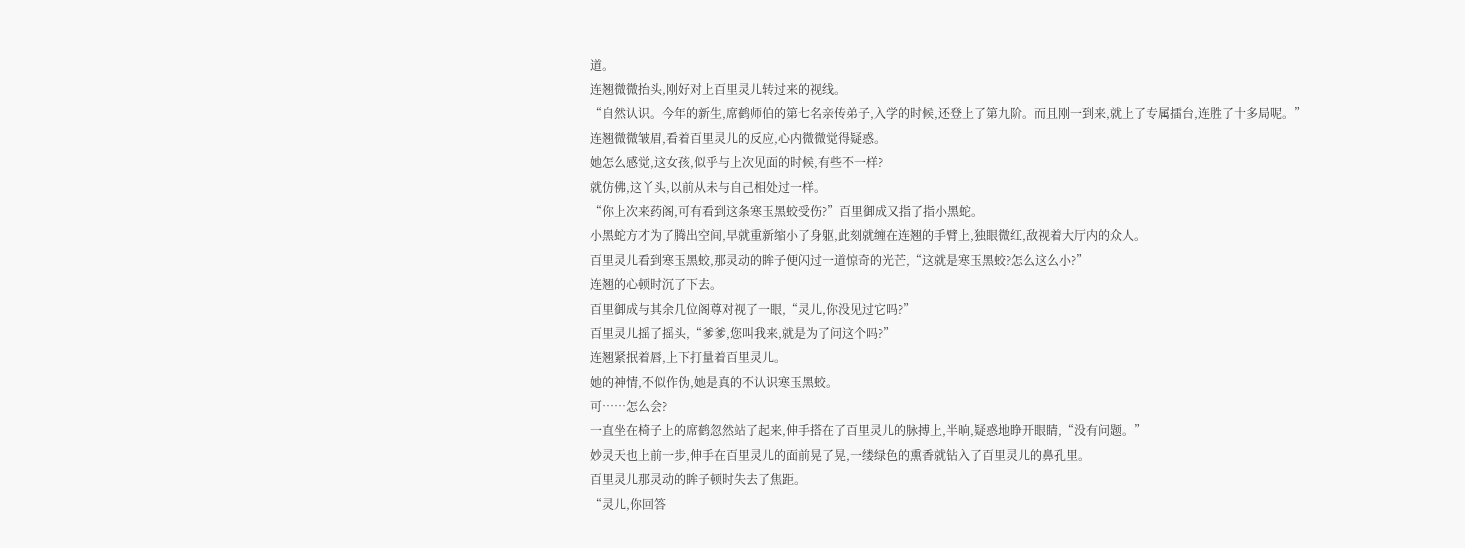道。
连翘微微抬头,刚好对上百里灵儿转过来的视线。
“自然认识。今年的新生,席鹤师伯的第七名亲传弟子,入学的时候,还登上了第九阶。而且刚一到来,就上了专属擂台,连胜了十多局呢。”
连翘微微皱眉,看着百里灵儿的反应,心内微微觉得疑惑。
她怎么感觉,这女孩,似乎与上次见面的时候,有些不一样?
就仿佛,这丫头,以前从未与自己相处过一样。
“你上次来药阁,可有看到这条寒玉黑蛟受伤?”百里御成又指了指小黑蛇。
小黑蛇方才为了腾出空间,早就重新缩小了身躯,此刻就缠在连翘的手臂上,独眼微红,敌视着大厅内的众人。
百里灵儿看到寒玉黑蛟,那灵动的眸子便闪过一道惊奇的光芒,“这就是寒玉黑蛟?怎么这么小?”
连翘的心顿时沉了下去。
百里御成与其余几位阁尊对视了一眼,“灵儿,你没见过它吗?”
百里灵儿摇了摇头,“爹爹,您叫我来,就是为了问这个吗?”
连翘紧抿着唇,上下打量着百里灵儿。
她的神情,不似作伪,她是真的不认识寒玉黑蛟。
可……怎么会?
一直坐在椅子上的席鹤忽然站了起来,伸手搭在了百里灵儿的脉搏上,半晌,疑惑地睁开眼睛,“没有问题。”
妙灵天也上前一步,伸手在百里灵儿的面前晃了晃,一缕绿色的熏香就钻入了百里灵儿的鼻孔里。
百里灵儿那灵动的眸子顿时失去了焦距。
“灵儿,你回答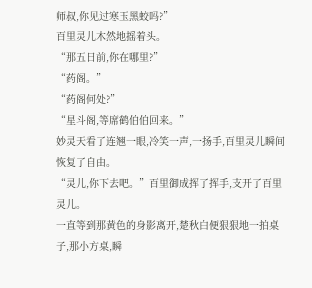师叔,你见过寒玉黑蛟吗?”
百里灵儿木然地摇着头。
“那五日前,你在哪里?”
“药阁。”
“药阁何处?”
“星斗阁,等席鹤伯伯回来。”
妙灵天看了连翘一眼,冷笑一声,一扬手,百里灵儿瞬间恢复了自由。
“灵儿,你下去吧。”百里御成挥了挥手,支开了百里灵儿。
一直等到那黄色的身影离开,楚秋白便狠狠地一拍桌子,那小方桌,瞬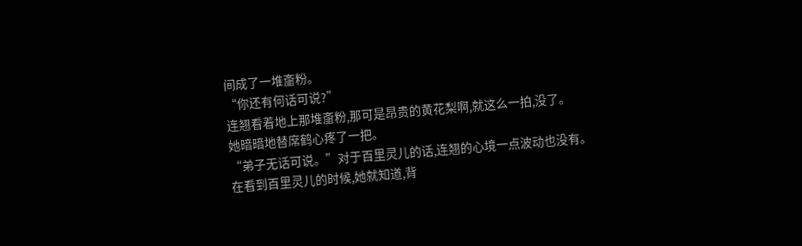间成了一堆齑粉。
“你还有何话可说?”
连翘看着地上那堆齑粉,那可是昂贵的黄花梨啊,就这么一拍,没了。
她暗暗地替席鹤心疼了一把。
“弟子无话可说。”对于百里灵儿的话,连翘的心境一点波动也没有。
在看到百里灵儿的时候,她就知道,背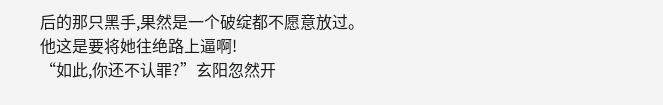后的那只黑手,果然是一个破绽都不愿意放过。
他这是要将她往绝路上逼啊!
“如此,你还不认罪?”玄阳忽然开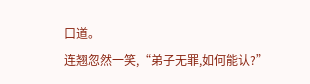口道。
连翘忽然一笑,“弟子无罪,如何能认?”